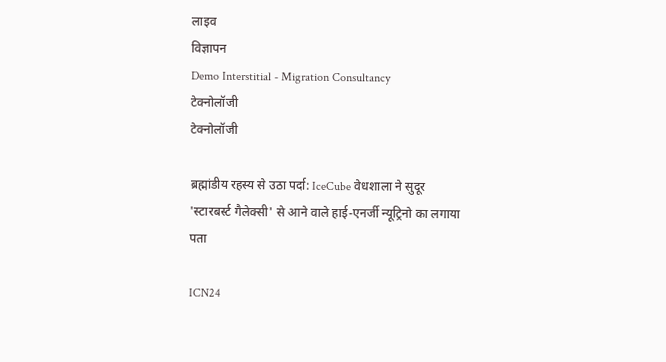लाइव
विज्ञापन
Demo Interstitial - Migration Consultancy
टेक्नोलॉजी
टेक्नोलॉजी

ब्रह्मांडीय रहस्य से उठा पर्दा: IceCube वेधशाला ने सुदूर 'स्टारबर्स्ट गैलेक्सी' से आने वाले हाई-एनर्जी न्यूट्रिनो का लगाया पता

ICN24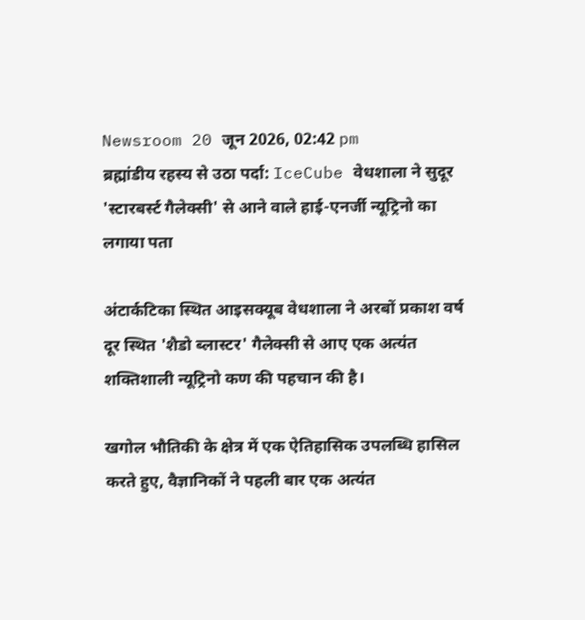Newsroom 20 जून 2026, 02:42 pm
ब्रह्मांडीय रहस्य से उठा पर्दा: IceCube वेधशाला ने सुदूर 'स्टारबर्स्ट गैलेक्सी' से आने वाले हाई-एनर्जी न्यूट्रिनो का लगाया पता

अंटार्कटिका स्थित आइसक्यूब वेधशाला ने अरबों प्रकाश वर्ष दूर स्थित 'शैडो ब्लास्टर' गैलेक्सी से आए एक अत्यंत शक्तिशाली न्यूट्रिनो कण की पहचान की है।

खगोल भौतिकी के क्षेत्र में एक ऐतिहासिक उपलब्धि हासिल करते हुए, वैज्ञानिकों ने पहली बार एक अत्यंत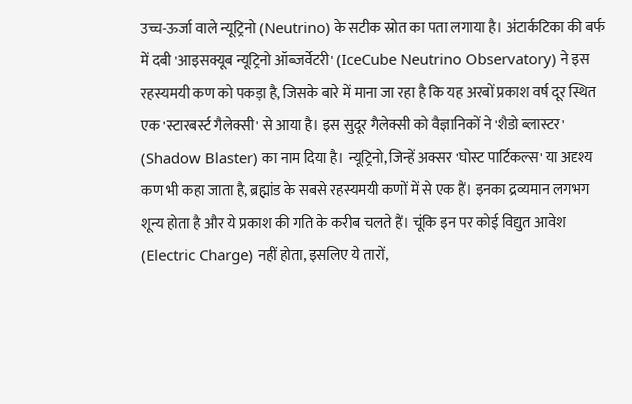उच्च-ऊर्जा वाले न्यूट्रिनो (Neutrino) के सटीक स्रोत का पता लगाया है। अंटार्कटिका की बर्फ में दबी 'आइसक्यूब न्यूट्रिनो ऑब्जर्वेटरी' (IceCube Neutrino Observatory) ने इस रहस्यमयी कण को पकड़ा है, जिसके बारे में माना जा रहा है कि यह अरबों प्रकाश वर्ष दूर स्थित एक 'स्टारबर्स्ट गैलेक्सी' से आया है। इस सुदूर गैलेक्सी को वैज्ञानिकों ने 'शैडो ब्लास्टर' (Shadow Blaster) का नाम दिया है। न्यूट्रिनो, जिन्हें अक्सर 'घोस्ट पार्टिकल्स' या अदृश्य कण भी कहा जाता है, ब्रह्मांड के सबसे रहस्यमयी कणों में से एक हैं। इनका द्रव्यमान लगभग शून्य होता है और ये प्रकाश की गति के करीब चलते हैं। चूंकि इन पर कोई विद्युत आवेश (Electric Charge) नहीं होता, इसलिए ये तारों,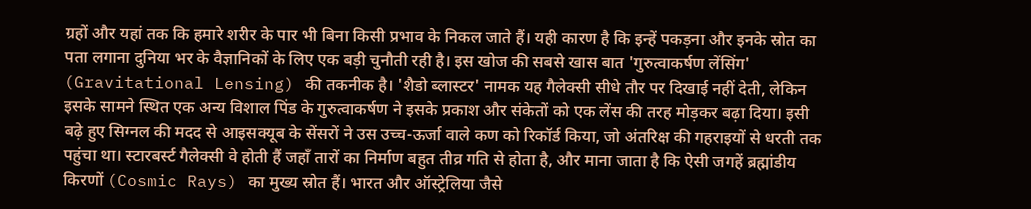ग्रहों और यहां तक कि हमारे शरीर के पार भी बिना किसी प्रभाव के निकल जाते हैं। यही कारण है कि इन्हें पकड़ना और इनके स्रोत का पता लगाना दुनिया भर के वैज्ञानिकों के लिए एक बड़ी चुनौती रही है। इस खोज की सबसे खास बात 'गुरुत्वाकर्षण लेंसिंग' (Gravitational Lensing) की तकनीक है। 'शैडो ब्लास्टर' नामक यह गैलेक्सी सीधे तौर पर दिखाई नहीं देती, लेकिन इसके सामने स्थित एक अन्य विशाल पिंड के गुरुत्वाकर्षण ने इसके प्रकाश और संकेतों को एक लेंस की तरह मोड़कर बढ़ा दिया। इसी बढ़े हुए सिग्नल की मदद से आइसक्यूब के सेंसरों ने उस उच्च-ऊर्जा वाले कण को रिकॉर्ड किया, जो अंतरिक्ष की गहराइयों से धरती तक पहुंचा था। स्टारबर्स्ट गैलेक्सी वे होती हैं जहाँ तारों का निर्माण बहुत तीव्र गति से होता है, और माना जाता है कि ऐसी जगहें ब्रह्मांडीय किरणों (Cosmic Rays) का मुख्य स्रोत हैं। भारत और ऑस्ट्रेलिया जैसे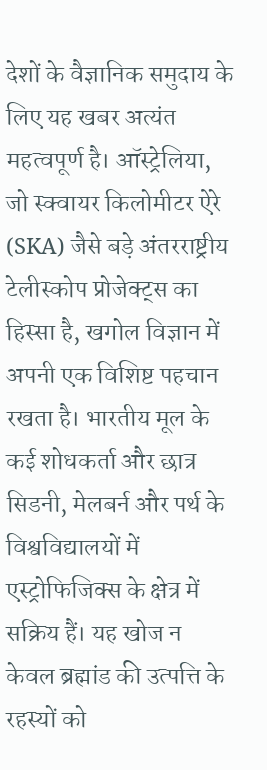देशों के वैज्ञानिक समुदाय के लिए यह खबर अत्यंत महत्वपूर्ण है। ऑस्ट्रेलिया, जो स्क्वायर किलोमीटर ऐरे (SKA) जैसे बड़े अंतरराष्ट्रीय टेलीस्कोप प्रोजेक्ट्स का हिस्सा है, खगोल विज्ञान में अपनी एक विशिष्ट पहचान रखता है। भारतीय मूल के कई शोधकर्ता और छात्र सिडनी, मेलबर्न और पर्थ के विश्वविद्यालयों में एस्ट्रोफिजिक्स के क्षेत्र में सक्रिय हैं। यह खोज न केवल ब्रह्मांड की उत्पत्ति के रहस्यों को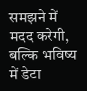समझने में मदद करेगी, बल्कि भविष्य में डेटा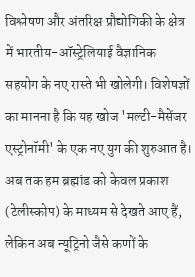विश्लेषण और अंतरिक्ष प्रौद्योगिकी के क्षेत्र में भारतीय-ऑस्ट्रेलियाई वैज्ञानिक सहयोग के नए रास्ते भी खोलेगी। विशेषज्ञों का मानना है कि यह खोज 'मल्टी-मैसेंजर एस्ट्रोनॉमी' के एक नए युग की शुरुआत है। अब तक हम ब्रह्मांड को केवल प्रकाश (टेलीस्कोप) के माध्यम से देखते आए हैं, लेकिन अब न्यूट्रिनो जैसे कणों के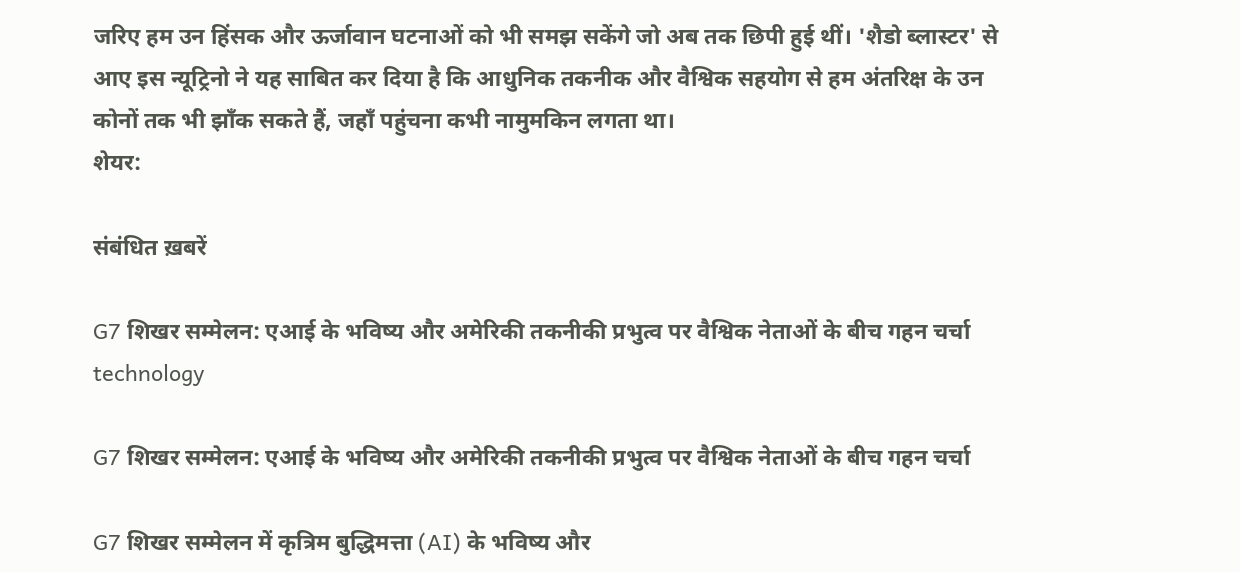जरिए हम उन हिंसक और ऊर्जावान घटनाओं को भी समझ सकेंगे जो अब तक छिपी हुई थीं। 'शैडो ब्लास्टर' से आए इस न्यूट्रिनो ने यह साबित कर दिया है कि आधुनिक तकनीक और वैश्विक सहयोग से हम अंतरिक्ष के उन कोनों तक भी झाँक सकते हैं, जहाँ पहुंचना कभी नामुमकिन लगता था।
शेयर:

संबंधित ख़बरें

G7 शिखर सम्मेलन: एआई के भविष्य और अमेरिकी तकनीकी प्रभुत्व पर वैश्विक नेताओं के बीच गहन चर्चा
technology

G7 शिखर सम्मेलन: एआई के भविष्य और अमेरिकी तकनीकी प्रभुत्व पर वैश्विक नेताओं के बीच गहन चर्चा

G7 शिखर सम्मेलन में कृत्रिम बुद्धिमत्ता (AI) के भविष्य और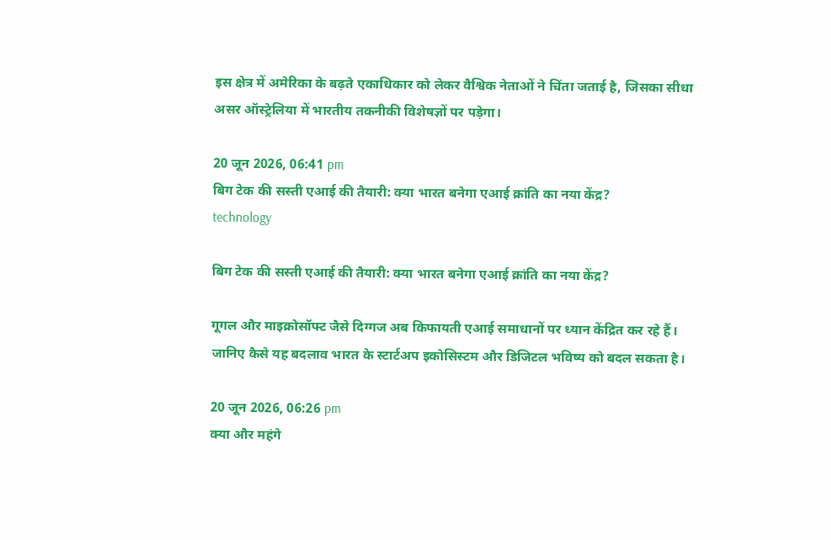इस क्षेत्र में अमेरिका के बढ़ते एकाधिकार को लेकर वैश्विक नेताओं ने चिंता जताई है, जिसका सीधा असर ऑस्ट्रेलिया में भारतीय तकनीकी विशेषज्ञों पर पड़ेगा।

20 जून 2026, 06:41 pm
बिग टेक की सस्ती एआई की तैयारी: क्या भारत बनेगा एआई क्रांति का नया केंद्र?
technology

बिग टेक की सस्ती एआई की तैयारी: क्या भारत बनेगा एआई क्रांति का नया केंद्र?

गूगल और माइक्रोसॉफ्ट जैसे दिग्गज अब किफायती एआई समाधानों पर ध्यान केंद्रित कर रहे हैं। जानिए कैसे यह बदलाव भारत के स्टार्टअप इकोसिस्टम और डिजिटल भविष्य को बदल सकता है।

20 जून 2026, 06:26 pm
क्या और महंगे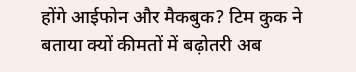होंगे आईफोन और मैकबुक? टिम कुक ने बताया क्यों कीमतों में बढ़ोतरी अब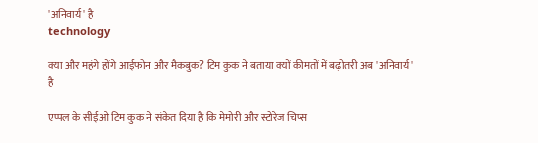'अनिवार्य' है
technology

क्या और महंगे होंगे आईफोन और मैकबुक? टिम कुक ने बताया क्यों कीमतों में बढ़ोतरी अब 'अनिवार्य' है

एप्पल के सीईओ टिम कुक ने संकेत दिया है कि मेमोरी और स्टोरेज चिप्स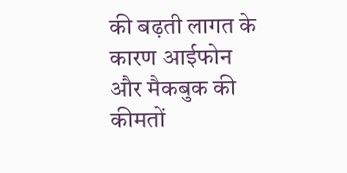की बढ़ती लागत के कारण आईफोन और मैकबुक की कीमतों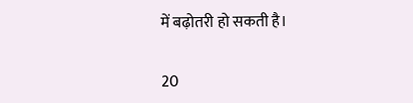में बढ़ोतरी हो सकती है।

20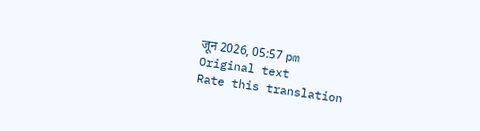जून 2026, 05:57 pm
Original text
Rate this translation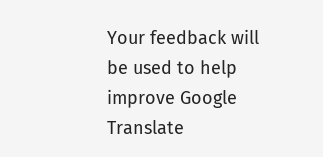Your feedback will be used to help improve Google Translate